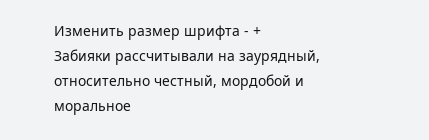Изменить размер шрифта - +
Забияки рассчитывали на заурядный, относительно честный, мордобой и моральное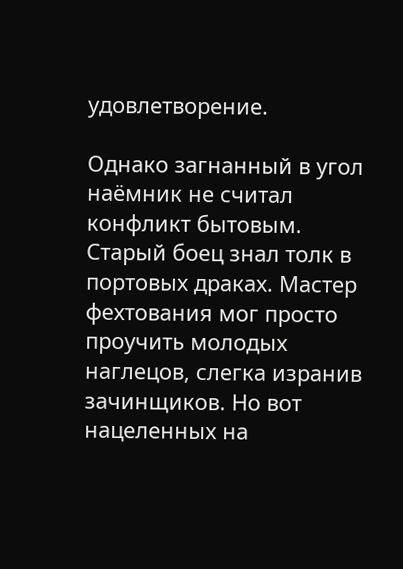удовлетворение.

Однако загнанный в угол наёмник не считал конфликт бытовым. Старый боец знал толк в портовых драках. Мастер фехтования мог просто проучить молодых наглецов, слегка изранив зачинщиков. Но вот нацеленных на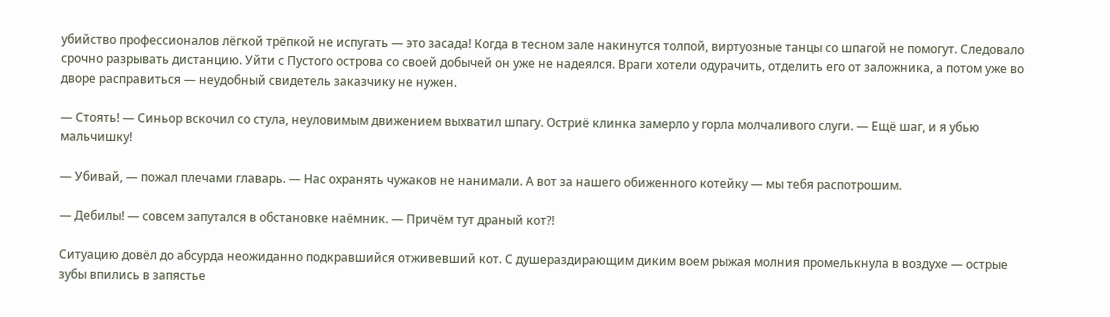убийство профессионалов лёгкой трёпкой не испугать — это засада! Когда в тесном зале накинутся толпой, виртуозные танцы со шпагой не помогут. Следовало срочно разрывать дистанцию. Уйти с Пустого острова со своей добычей он уже не надеялся. Враги хотели одурачить, отделить его от заложника, а потом уже во дворе расправиться — неудобный свидетель заказчику не нужен.

— Стоять! — Синьор вскочил со стула, неуловимым движением выхватил шпагу. Остриё клинка замерло у горла молчаливого слуги. — Ещё шаг, и я убью мальчишку!

— Убивай, — пожал плечами главарь. — Нас охранять чужаков не нанимали. А вот за нашего обиженного котейку — мы тебя распотрошим.

— Дебилы! — совсем запутался в обстановке наёмник. — Причём тут драный кот⁈

Ситуацию довёл до абсурда неожиданно подкравшийся отживевший кот. С душераздирающим диким воем рыжая молния промелькнула в воздухе — острые зубы впились в запястье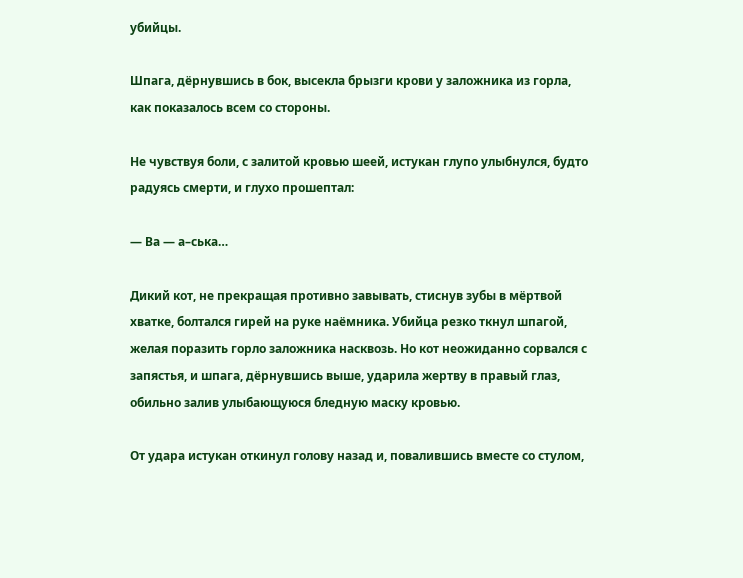убийцы.

Шпага, дёрнувшись в бок, высекла брызги крови у заложника из горла, как показалось всем со стороны.

Не чувствуя боли, с залитой кровью шеей, истукан глупо улыбнулся, будто радуясь смерти, и глухо прошептал:

— Ва — а–ська…

Дикий кот, не прекращая противно завывать, стиснув зубы в мёртвой хватке, болтался гирей на руке наёмника. Убийца резко ткнул шпагой, желая поразить горло заложника насквозь. Но кот неожиданно сорвался с запястья, и шпага, дёрнувшись выше, ударила жертву в правый глаз, обильно залив улыбающуюся бледную маску кровью.

От удара истукан откинул голову назад и, повалившись вместе со стулом,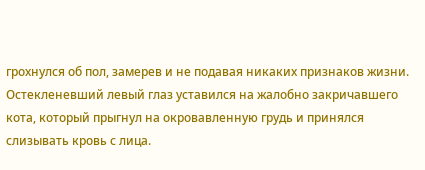грохнулся об пол, замерев и не подавая никаких признаков жизни. Остекленевший левый глаз уставился на жалобно закричавшего кота, который прыгнул на окровавленную грудь и принялся слизывать кровь с лица.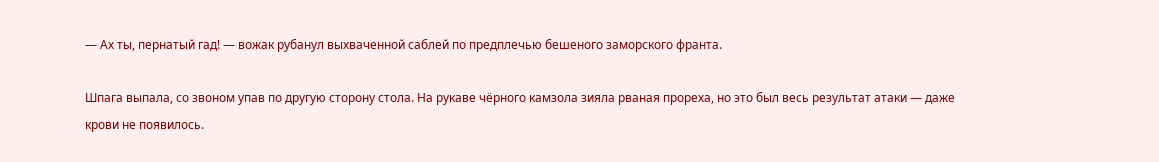— Ах ты, пернатый гад! — вожак рубанул выхваченной саблей по предплечью бешеного заморского франта.

Шпага выпала, со звоном упав по другую сторону стола. На рукаве чёрного камзола зияла рваная прореха, но это был весь результат атаки — даже крови не появилось.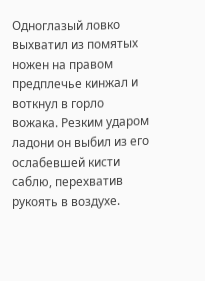Одноглазый ловко выхватил из помятых ножен на правом предплечье кинжал и воткнул в горло вожака. Резким ударом ладони он выбил из его ослабевшей кисти саблю, перехватив рукоять в воздухе.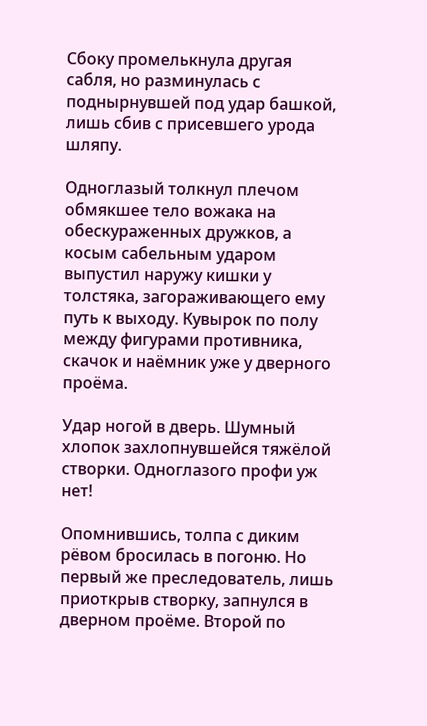Сбоку промелькнула другая сабля, но разминулась с поднырнувшей под удар башкой, лишь сбив с присевшего урода шляпу.

Одноглазый толкнул плечом обмякшее тело вожака на обескураженных дружков, а косым сабельным ударом выпустил наружу кишки у толстяка, загораживающего ему путь к выходу. Кувырок по полу между фигурами противника, скачок и наёмник уже у дверного проёма.

Удар ногой в дверь. Шумный хлопок захлопнувшейся тяжёлой створки. Одноглазого профи уж нет!

Опомнившись, толпа с диким рёвом бросилась в погоню. Но первый же преследователь, лишь приоткрыв створку, запнулся в дверном проёме. Второй по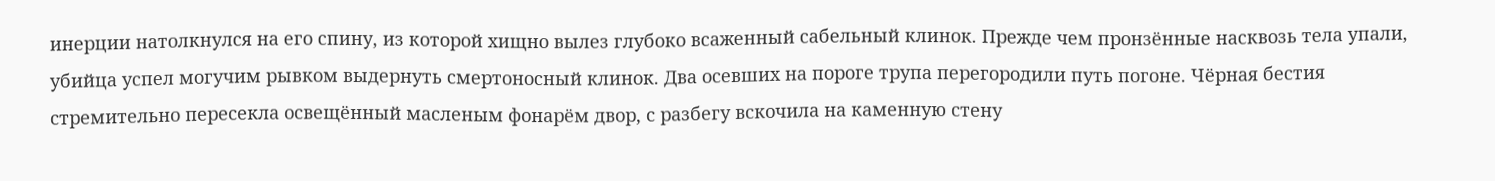инерции натолкнулся на его спину, из которой хищно вылез глубоко всаженный сабельный клинок. Прежде чем пронзённые насквозь тела упали, убийца успел могучим рывком выдернуть смертоносный клинок. Два осевших на пороге трупа перегородили путь погоне. Чёрная бестия стремительно пересекла освещённый масленым фонарём двор, с разбегу вскочила на каменную стену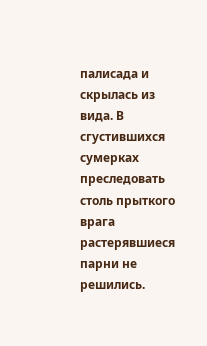палисада и скрылась из вида. В сгустившихся сумерках преследовать столь прыткого врага растерявшиеся парни не решились.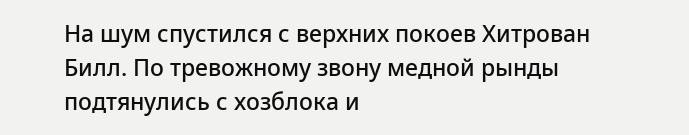На шум спустился с верхних покоев Хитрован Билл. По тревожному звону медной рынды подтянулись с хозблока и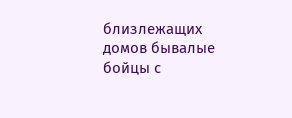близлежащих домов бывалые бойцы с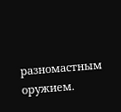разномастным оружием.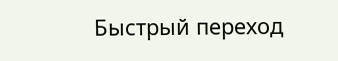Быстрый переход